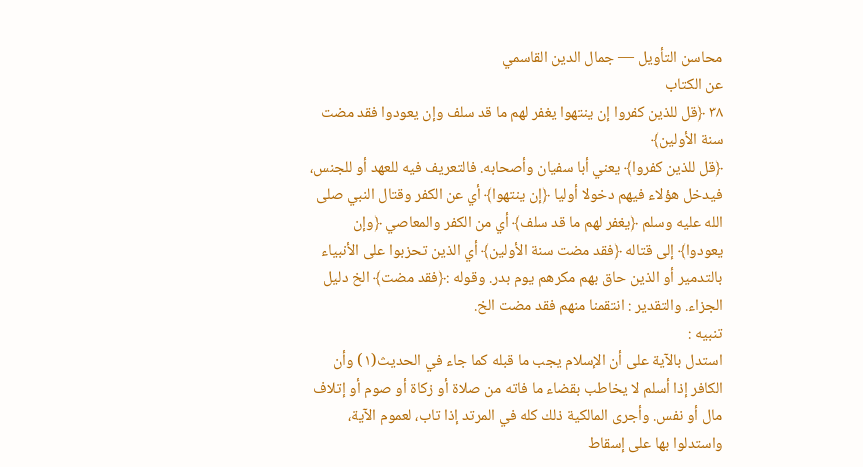محاسن التأويل — جمال الدين القاسمي
عن الكتاب
٣٨ ﴿قل للذين كفروا إن ينتهوا يغفر لهم ما قد سلف وإن يعودوا فقد مضت سنة الأولين﴾
﴿قل للذين كفروا﴾ يعني أبا سفيان وأصحابه. فالتعريف فيه للعهد أو للجنس، فيدخل هؤلاء فيهم دخولا أوليا ﴿إن ينتهوا﴾ أي عن الكفر وقتال النبي صلى الله عليه وسلم ﴿يغفر لهم ما قد سلف﴾ أي من الكفر والمعاصي ﴿وإن يعودوا﴾ إلى قتاله ﴿فقد مضت سنة الأولين﴾ أي الذين تحزبوا على الأنبياء بالتدمير أو الذين حاق بهم مكرهم يوم بدر. وقوله :﴿فقد مضت﴾ الخ دليل الجزاء. والتقدير : انتقمنا منهم فقد مضت الخ.
تنبيه :
استدل بالآية على أن الإسلام يجب ما قبله كما جاء في الحديث(١) وأن الكافر إذا أسلم لا يخاطب بقضاء ما فاته من صلاة أو زكاة أو صوم أو إتلاف مال أو نفس. وأجرى المالكية ذلك كله في المرتد إذا تاب، لعموم الآية، واستدلوا بها على إسقاط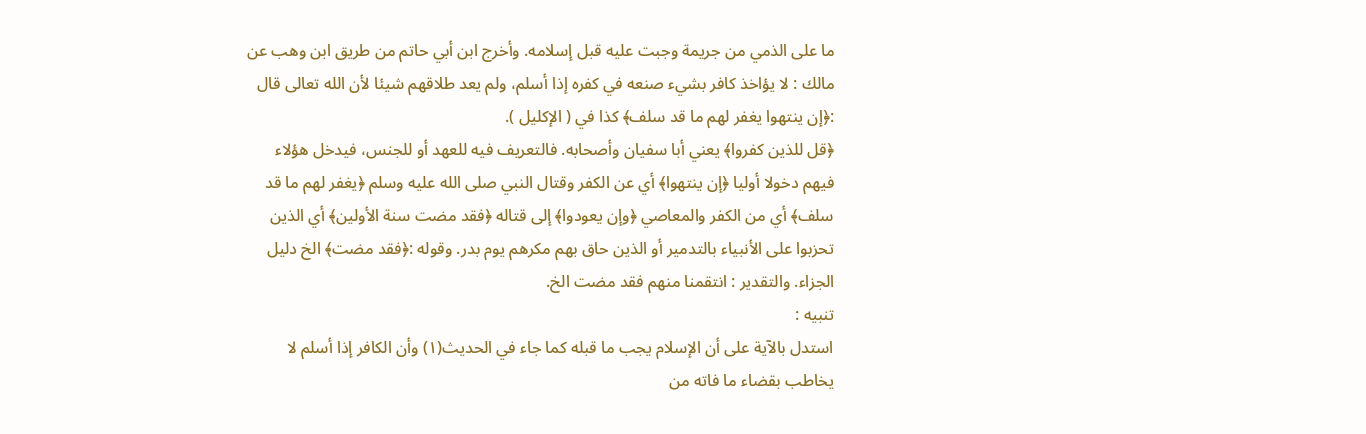ما على الذمي من جريمة وجبت عليه قبل إسلامه. وأخرج ابن أبي حاتم من طريق ابن وهب عن مالك : لا يؤاخذ كافر بشيء صنعه في كفره إذا أسلم، ولم يعد طلاقهم شيئا لأن الله تعالى قال :﴿إن ينتهوا يغفر لهم ما قد سلف﴾ كذا في ( الإكليل ).
﴿قل للذين كفروا﴾ يعني أبا سفيان وأصحابه. فالتعريف فيه للعهد أو للجنس، فيدخل هؤلاء فيهم دخولا أوليا ﴿إن ينتهوا﴾ أي عن الكفر وقتال النبي صلى الله عليه وسلم ﴿يغفر لهم ما قد سلف﴾ أي من الكفر والمعاصي ﴿وإن يعودوا﴾ إلى قتاله ﴿فقد مضت سنة الأولين﴾ أي الذين تحزبوا على الأنبياء بالتدمير أو الذين حاق بهم مكرهم يوم بدر. وقوله :﴿فقد مضت﴾ الخ دليل الجزاء. والتقدير : انتقمنا منهم فقد مضت الخ.
تنبيه :
استدل بالآية على أن الإسلام يجب ما قبله كما جاء في الحديث(١) وأن الكافر إذا أسلم لا يخاطب بقضاء ما فاته من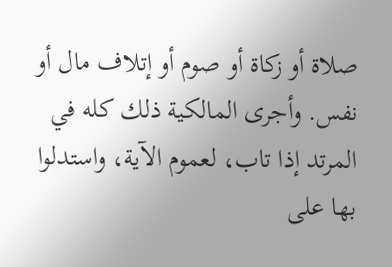صلاة أو زكاة أو صوم أو إتلاف مال أو نفس. وأجرى المالكية ذلك كله في المرتد إذا تاب، لعموم الآية، واستدلوا بها على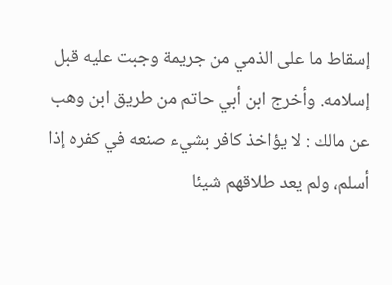إسقاط ما على الذمي من جريمة وجبت عليه قبل إسلامه. وأخرج ابن أبي حاتم من طريق ابن وهب عن مالك : لا يؤاخذ كافر بشيء صنعه في كفره إذا أسلم، ولم يعد طلاقهم شيئا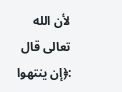لأن الله تعالى قال :﴿إن ينتهوا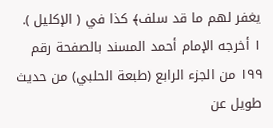يغفر لهم ما قد سلف﴾ كذا في ( الإكليل ).
١ أخرجه الإمام أحمد المسند بالصفحة رقم ١٩٩ من الجزء الرابع (طبعة الحلبي) من حديث طويل عن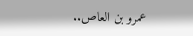عمرو بن العاص..